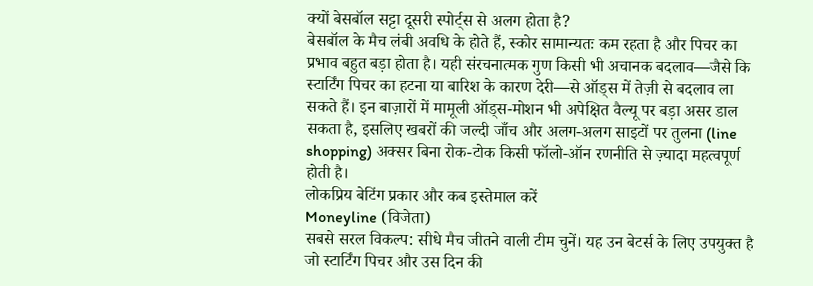क्यों बेसबॉल सट्टा दूसरी स्पोर्ट्स से अलग होता है?
बेसबॉल के मैच लंबी अवधि के होते हैं, स्कोर सामान्यतः कम रहता है और पिचर का प्रभाव बहुत बड़ा होता है। यही संरचनात्मक गुण किसी भी अचानक बदलाव—जैसे कि स्टार्टिंग पिचर का हटना या बारिश के कारण देरी—से ऑड्स में तेज़ी से बदलाव ला सकते हैं। इन बाज़ारों में मामूली ऑड्स-मोशन भी अपेक्षित वैल्यू पर बड़ा असर डाल सकता है, इसलिए खबरों की जल्दी जाँच और अलग-अलग साइटों पर तुलना (line shopping) अक्सर बिना रोक-टोक किसी फॉलो-ऑन रणनीति से ज़्यादा महत्वपूर्ण होती है।
लोकप्रिय बेटिंग प्रकार और कब इस्तेमाल करें
Moneyline (विजेता)
सबसे सरल विकल्प: सीधे मैच जीतने वाली टीम चुनें। यह उन बेटर्स के लिए उपयुक्त है जो स्टार्टिंग पिचर और उस दिन की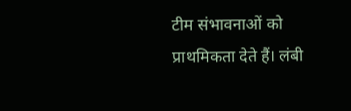टीम संभावनाओं को प्राथमिकता देते हैं। लंबी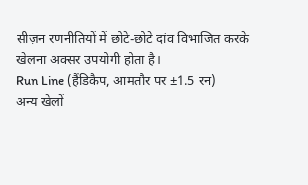सीज़न रणनीतियों में छोटे-छोटे दांव विभाजित करके खेलना अक्सर उपयोगी होता है।
Run Line (हैंडिकैप, आमतौर पर ±1.5 रन)
अन्य खेलों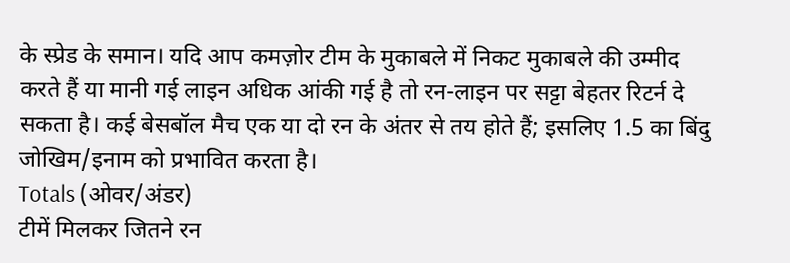के स्प्रेड के समान। यदि आप कमज़ोर टीम के मुकाबले में निकट मुकाबले की उम्मीद करते हैं या मानी गई लाइन अधिक आंकी गई है तो रन-लाइन पर सट्टा बेहतर रिटर्न दे सकता है। कई बेसबॉल मैच एक या दो रन के अंतर से तय होते हैं; इसलिए 1.5 का बिंदु जोखिम/इनाम को प्रभावित करता है।
Totals (ओवर/अंडर)
टीमें मिलकर जितने रन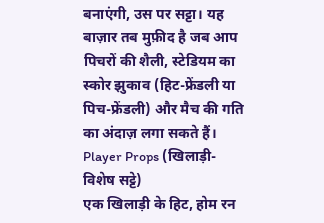बनाएंगी, उस पर सट्टा। यह बाज़ार तब मुफ़ीद है जब आप पिचरों की शैली, स्टेडियम का स्कोर झुकाव (हिट-फ्रेंडली या पिच-फ्रेंडली) और मैच की गति का अंदाज़ लगा सकते हैं।
Player Props (खिलाड़ी-विशेष सट्टे)
एक खिलाड़ी के हिट, होम रन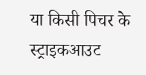या किसी पिचर के स्ट्राइकआउट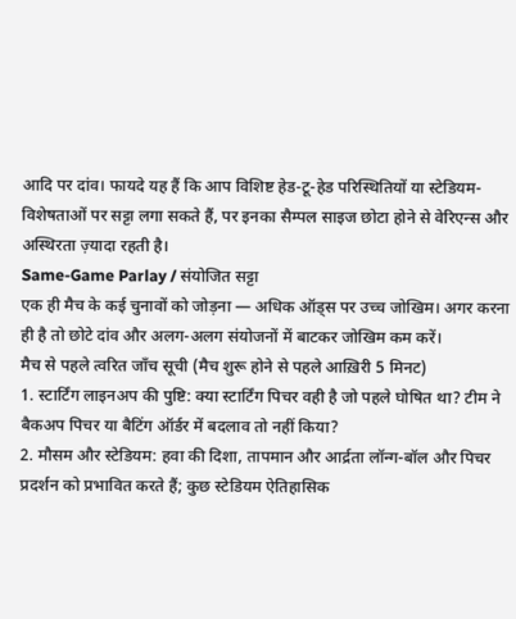आदि पर दांव। फायदे यह हैं कि आप विशिष्ट हेड-टू-हेड परिस्थितियों या स्टेडियम-विशेषताओं पर सट्टा लगा सकते हैं, पर इनका सैम्पल साइज छोटा होने से वेरिएन्स और अस्थिरता ज़्यादा रहती है।
Same-Game Parlay / संयोजित सट्टा
एक ही मैच के कई चुनावों को जोड़ना — अधिक ऑड्स पर उच्च जोखिम। अगर करना ही है तो छोटे दांव और अलग-अलग संयोजनों में बाटकर जोखिम कम करें।
मैच से पहले त्वरित जाँच सूची (मैच शुरू होने से पहले आख़िरी 5 मिनट)
1. स्टार्टिंग लाइनअप की पुष्टि: क्या स्टार्टिंग पिचर वही है जो पहले घोषित था? टीम ने बैकअप पिचर या बैटिंग ऑर्डर में बदलाव तो नहीं किया?
2. मौसम और स्टेडियम: हवा की दिशा, तापमान और आर्द्रता लॉन्ग-बॉल और पिचर प्रदर्शन को प्रभावित करते हैं; कुछ स्टेडियम ऐतिहासिक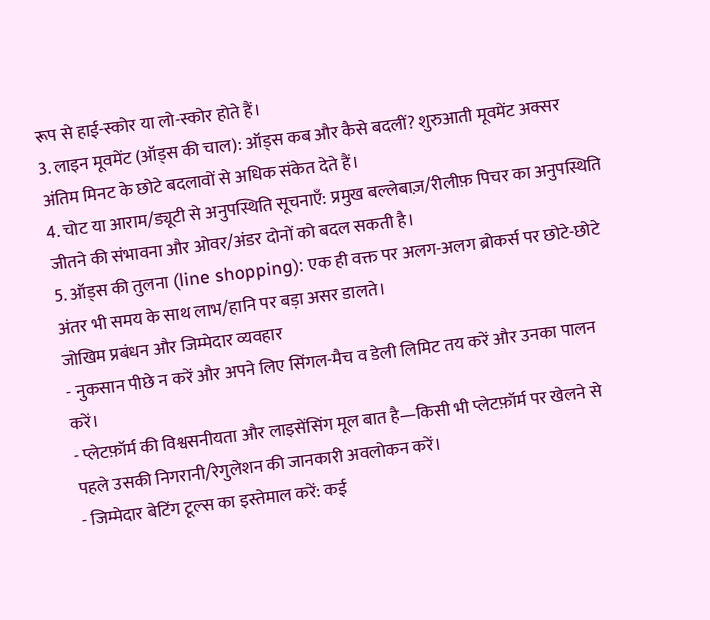रूप से हाई-स्कोर या लो-स्कोर होते हैं।
3. लाइन मूवमेंट (ऑड्स की चाल): ऑड्स कब और कैसे बदलीं? शुरुआती मूवमेंट अक्सर अंतिम मिनट के छोटे बदलावों से अधिक संकेत देते हैं।
4. चोट या आराम/ड्यूटी से अनुपस्थिति सूचनाएँ: प्रमुख बल्लेबाज़/रीलीफ़ पिचर का अनुपस्थिति जीतने की संभावना और ओवर/अंडर दोनों को बदल सकती है।
5. ऑड्स की तुलना (line shopping): एक ही वक्त पर अलग-अलग ब्रोकर्स पर छोटे-छोटे अंतर भी समय के साथ लाभ/हानि पर बड़ा असर डालते।
जोखिम प्रबंधन और जिम्मेदार व्यवहार
- नुकसान पीछे न करें और अपने लिए सिंगल-मैच व डेली लिमिट तय करें और उनका पालन करें।
- प्लेटफ़ॉर्म की विश्वसनीयता और लाइसेंसिंग मूल बात है—किसी भी प्लेटफ़ॉर्म पर खेलने से पहले उसकी निगरानी/रेगुलेशन की जानकारी अवलोकन करें।
- जिम्मेदार बेटिंग टूल्स का इस्तेमाल करें: कई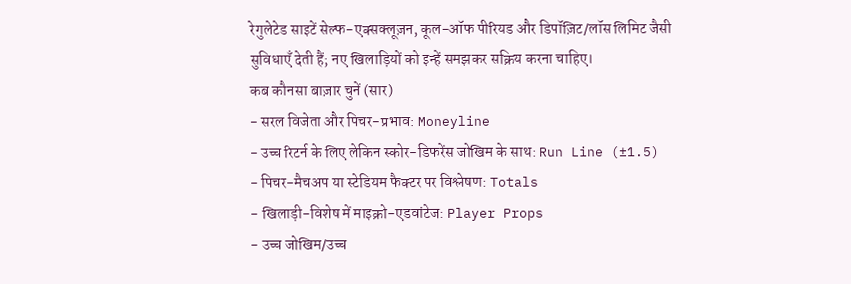रेगुलेटेड साइटें सेल्फ-एक्सक्लूज़न, कूल-ऑफ पीरियड और डिपॉज़िट/लॉस लिमिट जैसी सुविधाएँ देती हैं; नए खिलाड़ियों को इन्हें समझकर सक्रिय करना चाहिए।
कब कौनसा बाज़ार चुनें (सार)
- सरल विजेता और पिचर-प्रभाव: Moneyline
- उच्च रिटर्न के लिए लेकिन स्कोर-डिफरेंस जोखिम के साथ: Run Line (±1.5)
- पिचर-मैचअप या स्टेडियम फैक्टर पर विश्लेषण: Totals
- खिलाड़ी-विशेष में माइक्रो-एडवांटेज: Player Props
- उच्च जोखिम/उच्च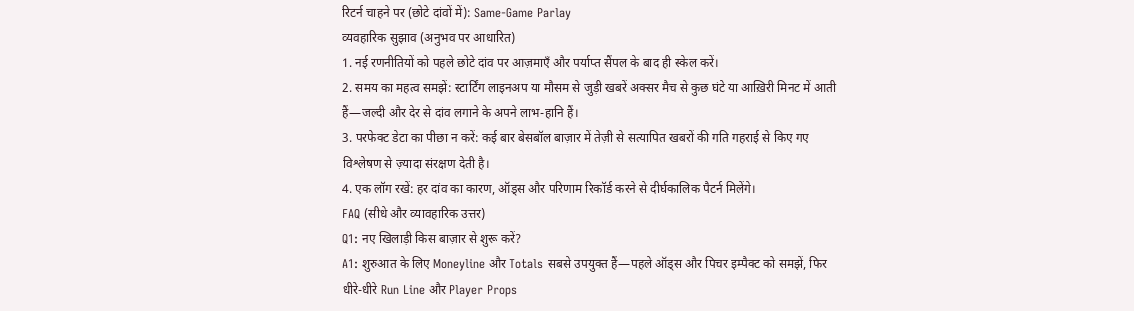रिटर्न चाहने पर (छोटे दांवों में): Same-Game Parlay
व्यवहारिक सुझाव (अनुभव पर आधारित)
1. नई रणनीतियों को पहले छोटे दांव पर आज़माएँ और पर्याप्त सैंपल के बाद ही स्केल करें।
2. समय का महत्व समझें: स्टार्टिंग लाइनअप या मौसम से जुड़ी खबरें अक्सर मैच से कुछ घंटे या आख़िरी मिनट में आती हैं—जल्दी और देर से दांव लगाने के अपने लाभ-हानि हैं।
3. परफेक्ट डेटा का पीछा न करें: कई बार बेसबॉल बाज़ार में तेज़ी से सत्यापित खबरों की गति गहराई से किए गए विश्लेषण से ज़्यादा संरक्षण देती है।
4. एक लॉग रखें: हर दांव का कारण, ऑड्स और परिणाम रिकॉर्ड करने से दीर्घकालिक पैटर्न मिलेंगे।
FAQ (सीधे और व्यावहारिक उत्तर)
Q1: नए खिलाड़ी किस बाज़ार से शुरू करें?
A1: शुरुआत के लिए Moneyline और Totals सबसे उपयुक्त हैं—पहले ऑड्स और पिचर इम्पैक्ट को समझें, फिर धीरे-धीरे Run Line और Player Props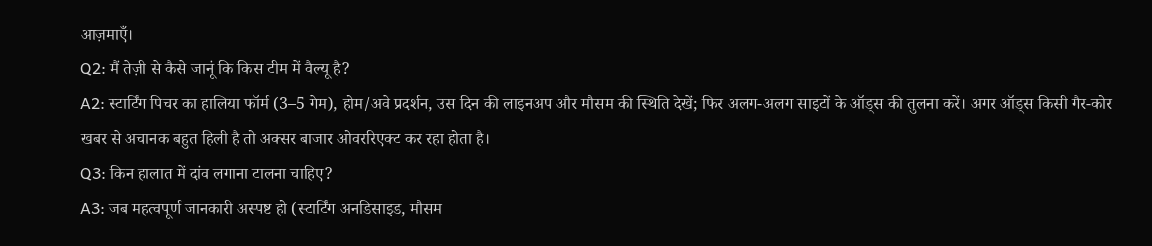आज़माएँ।
Q2: मैं तेज़ी से कैसे जानूं कि किस टीम में वैल्यू है?
A2: स्टार्टिंग पिचर का हालिया फॉर्म (3–5 गेम), होम/अवे प्रदर्शन, उस दिन की लाइनअप और मौसम की स्थिति देखें; फिर अलग-अलग साइटों के ऑड्स की तुलना करें। अगर ऑड्स किसी गैर-कोर खबर से अचानक बहुत हिली है तो अक्सर बाजार ओवररिएक्ट कर रहा होता है।
Q3: किन हालात में दांव लगाना टालना चाहिए?
A3: जब महत्वपूर्ण जानकारी अस्पष्ट हो (स्टार्टिंग अनडिसाइड, मौसम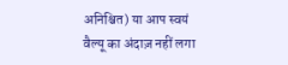अनिश्चित) या आप स्वयं वैल्यू का अंदाज़ नहीं लगा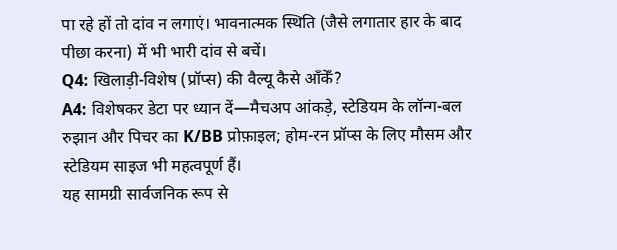पा रहे हों तो दांव न लगाएं। भावनात्मक स्थिति (जैसे लगातार हार के बाद पीछा करना) में भी भारी दांव से बचें।
Q4: खिलाड़ी-विशेष (प्रॉप्स) की वैल्यू कैसे आँकेँ?
A4: विशेषकर डेटा पर ध्यान दें—मैचअप आंकड़े, स्टेडियम के लॉन्ग-बल रुझान और पिचर का K/BB प्रोफ़ाइल; होम-रन प्रॉप्स के लिए मौसम और स्टेडियम साइज भी महत्वपूर्ण हैं।
यह सामग्री सार्वजनिक रूप से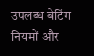उपलब्ध बेटिंग नियमों और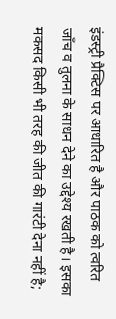इंडस्ट्री प्रैक्टिस पर आधारित है और पाठक को त्वरित जाँच व तुलना के साधन देने का उद्देश्य रखती है। इसका मकसद किसी भी तरह की जीत की गारंटी देना नहीं है;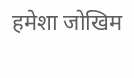हमेशा जोखिम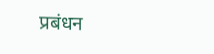प्रबंधन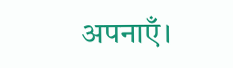अपनाएँ।